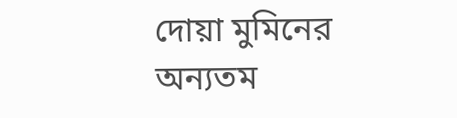দোয়া মুমিনের অন্যতম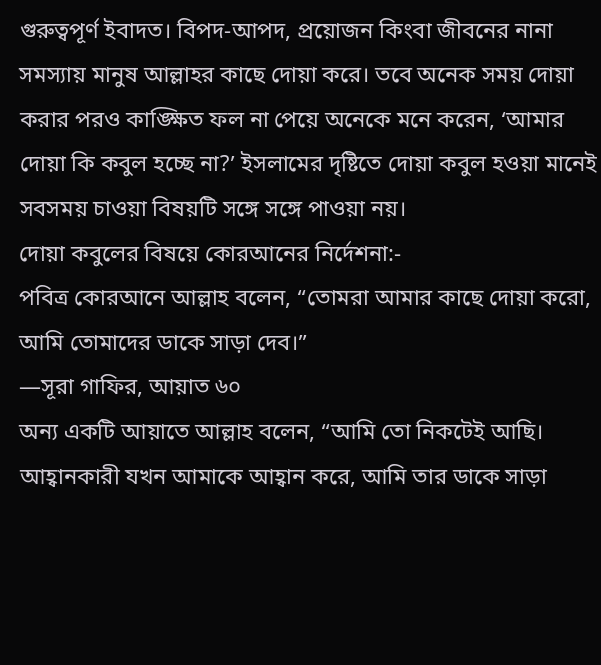গুরুত্বপূর্ণ ইবাদত। বিপদ-আপদ, প্রয়োজন কিংবা জীবনের নানা সমস্যায় মানুষ আল্লাহর কাছে দোয়া করে। তবে অনেক সময় দোয়া করার পরও কাঙ্ক্ষিত ফল না পেয়ে অনেকে মনে করেন, ‘আমার দোয়া কি কবুল হচ্ছে না?’ ইসলামের দৃষ্টিতে দোয়া কবুল হওয়া মানেই সবসময় চাওয়া বিষয়টি সঙ্গে সঙ্গে পাওয়া নয়।
দোয়া কবুলের বিষয়ে কোরআনের নির্দেশনা:-
পবিত্র কোরআনে আল্লাহ বলেন, “তোমরা আমার কাছে দোয়া করো, আমি তোমাদের ডাকে সাড়া দেব।”
—সূরা গাফির, আয়াত ৬০
অন্য একটি আয়াতে আল্লাহ বলেন, “আমি তো নিকটেই আছি। আহ্বানকারী যখন আমাকে আহ্বান করে, আমি তার ডাকে সাড়া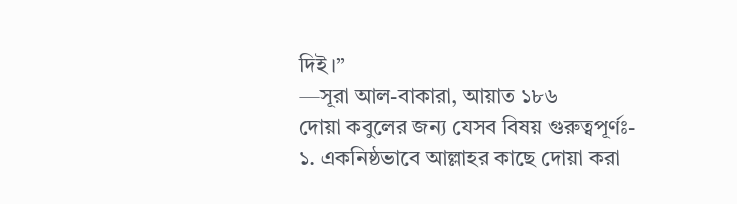দিই।”
—সূরা আল-বাকারা, আয়াত ১৮৬
দোয়া কবুলের জন্য যেসব বিষয় গুরুত্বপূর্ণঃ-
১. একনিষ্ঠভাবে আল্লাহর কাছে দোয়া করা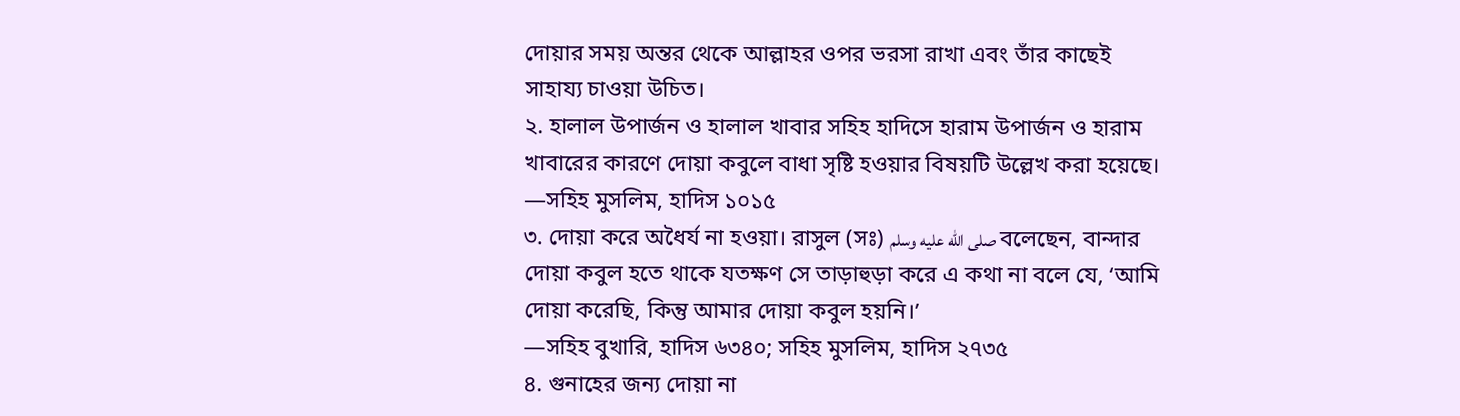দোয়ার সময় অন্তর থেকে আল্লাহর ওপর ভরসা রাখা এবং তাঁর কাছেই সাহায্য চাওয়া উচিত।
২. হালাল উপার্জন ও হালাল খাবার সহিহ হাদিসে হারাম উপার্জন ও হারাম খাবারের কারণে দোয়া কবুলে বাধা সৃষ্টি হওয়ার বিষয়টি উল্লেখ করা হয়েছে।
—সহিহ মুসলিম, হাদিস ১০১৫
৩. দোয়া করে অধৈর্য না হওয়া। রাসুল (সঃ) صلى الله عليه وسلم বলেছেন, বান্দার দোয়া কবুল হতে থাকে যতক্ষণ সে তাড়াহুড়া করে এ কথা না বলে যে, ‘আমি দোয়া করেছি, কিন্তু আমার দোয়া কবুল হয়নি।’
—সহিহ বুখারি, হাদিস ৬৩৪০; সহিহ মুসলিম, হাদিস ২৭৩৫
৪. গুনাহের জন্য দোয়া না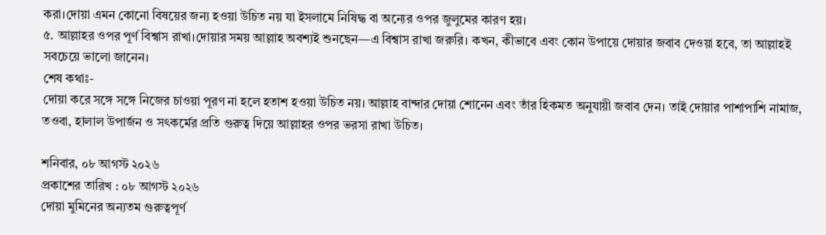করা।দোয়া এমন কোনো বিষয়ের জন্য হওয়া উচিত নয় যা ইসলামে নিষিদ্ধ বা অন্যের ওপর জুলুমের কারণ হয়।
৫. আল্লাহর ওপর পূর্ণ বিশ্বাস রাখা।দোয়ার সময় আল্লাহ অবশ্যই শুনছেন—এ বিশ্বাস রাখা জরুরি। কখন, কীভাবে এবং কোন উপায়ে দোয়ার জবাব দেওয়া হবে, তা আল্লাহই সবচেয়ে ভালো জানেন।
শেষ কথাঃ-
দোয়া করে সঙ্গে সঙ্গে নিজের চাওয়া পূরণ না হলে হতাশ হওয়া উচিত নয়। আল্লাহ বান্দার দোয়া শোনেন এবং তাঁর হিকমত অনুযায়ী জবাব দেন। তাই দোয়ার পাশাপাশি নামাজ, তওবা, হালাল উপার্জন ও সৎকর্মের প্রতি গুরুত্ব দিয়ে আল্লাহর ওপর ভরসা রাখা উচিত।

শনিবার, ০৮ আগস্ট ২০২৬
প্রকাশের তারিখ : ০৮ আগস্ট ২০২৬
দোয়া মুমিনের অন্যতম গুরুত্বপূর্ণ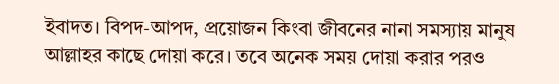ইবাদত। বিপদ-আপদ, প্রয়োজন কিংবা জীবনের নানা সমস্যায় মানুষ আল্লাহর কাছে দোয়া করে। তবে অনেক সময় দোয়া করার পরও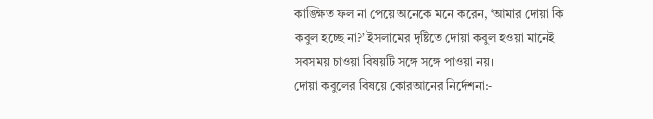কাঙ্ক্ষিত ফল না পেয়ে অনেকে মনে করেন, ‘আমার দোয়া কি কবুল হচ্ছে না?’ ইসলামের দৃষ্টিতে দোয়া কবুল হওয়া মানেই সবসময় চাওয়া বিষয়টি সঙ্গে সঙ্গে পাওয়া নয়।
দোয়া কবুলের বিষয়ে কোরআনের নির্দেশনা:-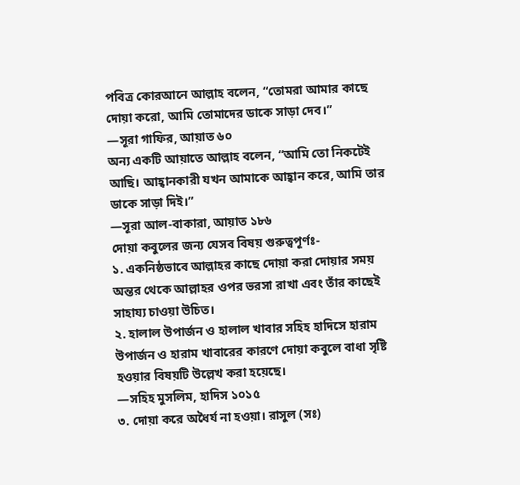পবিত্র কোরআনে আল্লাহ বলেন, “তোমরা আমার কাছে দোয়া করো, আমি তোমাদের ডাকে সাড়া দেব।”
—সূরা গাফির, আয়াত ৬০
অন্য একটি আয়াতে আল্লাহ বলেন, “আমি তো নিকটেই আছি। আহ্বানকারী যখন আমাকে আহ্বান করে, আমি তার ডাকে সাড়া দিই।”
—সূরা আল-বাকারা, আয়াত ১৮৬
দোয়া কবুলের জন্য যেসব বিষয় গুরুত্বপূর্ণঃ-
১. একনিষ্ঠভাবে আল্লাহর কাছে দোয়া করা দোয়ার সময় অন্তর থেকে আল্লাহর ওপর ভরসা রাখা এবং তাঁর কাছেই সাহায্য চাওয়া উচিত।
২. হালাল উপার্জন ও হালাল খাবার সহিহ হাদিসে হারাম উপার্জন ও হারাম খাবারের কারণে দোয়া কবুলে বাধা সৃষ্টি হওয়ার বিষয়টি উল্লেখ করা হয়েছে।
—সহিহ মুসলিম, হাদিস ১০১৫
৩. দোয়া করে অধৈর্য না হওয়া। রাসুল (সঃ)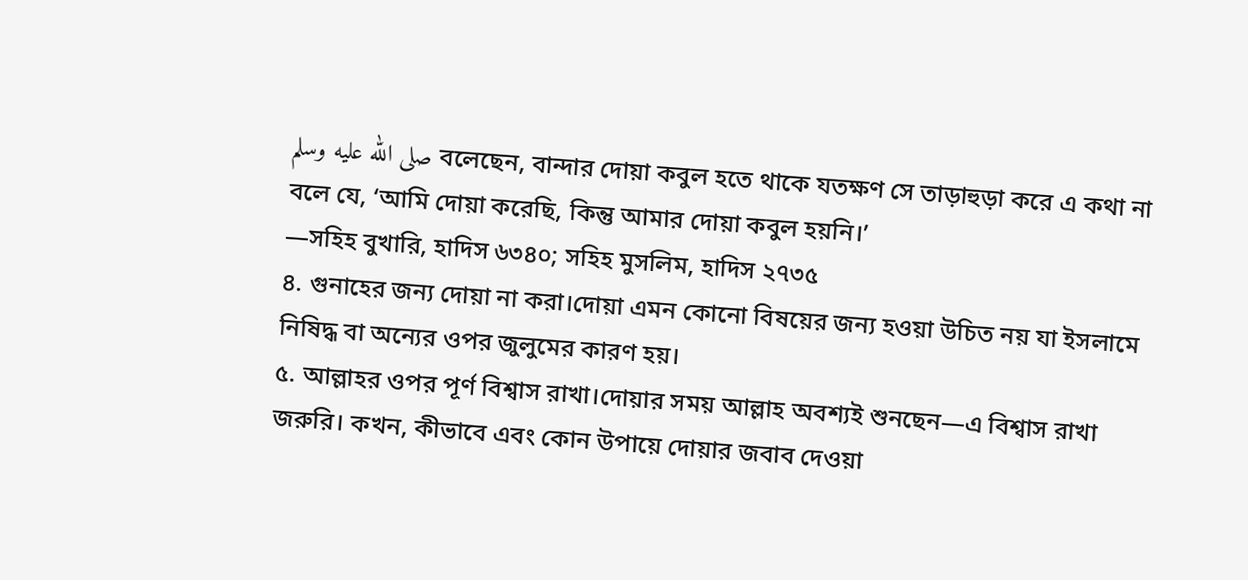صلى الله عليه وسلم বলেছেন, বান্দার দোয়া কবুল হতে থাকে যতক্ষণ সে তাড়াহুড়া করে এ কথা না বলে যে, ‘আমি দোয়া করেছি, কিন্তু আমার দোয়া কবুল হয়নি।’
—সহিহ বুখারি, হাদিস ৬৩৪০; সহিহ মুসলিম, হাদিস ২৭৩৫
৪. গুনাহের জন্য দোয়া না করা।দোয়া এমন কোনো বিষয়ের জন্য হওয়া উচিত নয় যা ইসলামে নিষিদ্ধ বা অন্যের ওপর জুলুমের কারণ হয়।
৫. আল্লাহর ওপর পূর্ণ বিশ্বাস রাখা।দোয়ার সময় আল্লাহ অবশ্যই শুনছেন—এ বিশ্বাস রাখা জরুরি। কখন, কীভাবে এবং কোন উপায়ে দোয়ার জবাব দেওয়া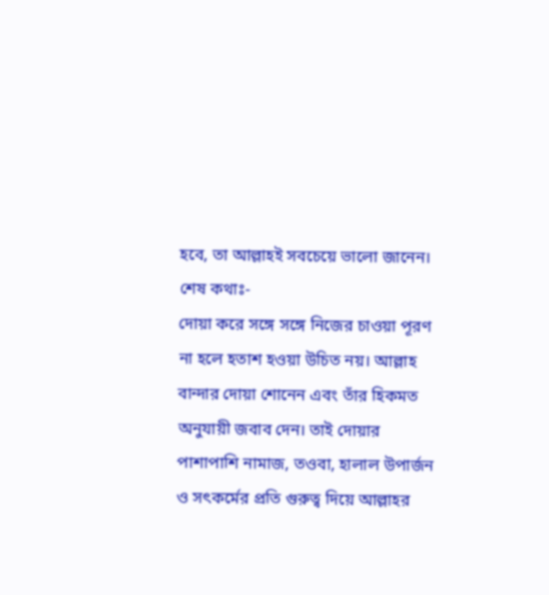হবে, তা আল্লাহই সবচেয়ে ভালো জানেন।
শেষ কথাঃ-
দোয়া করে সঙ্গে সঙ্গে নিজের চাওয়া পূরণ না হলে হতাশ হওয়া উচিত নয়। আল্লাহ বান্দার দোয়া শোনেন এবং তাঁর হিকমত অনুযায়ী জবাব দেন। তাই দোয়ার পাশাপাশি নামাজ, তওবা, হালাল উপার্জন ও সৎকর্মের প্রতি গুরুত্ব দিয়ে আল্লাহর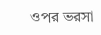ওপর ভরসা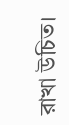রাখা উচিত।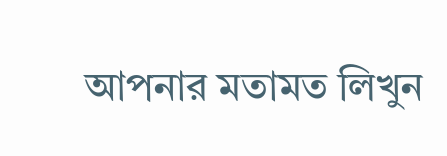আপনার মতামত লিখুন